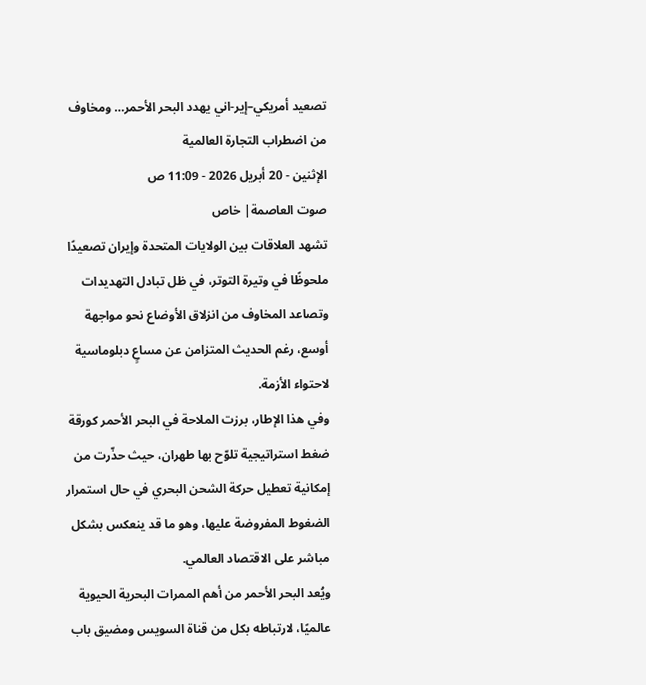تصعيد أمريكي–إير-اني يهدد البحر الأحمر… ومخاوف من اضطراب التجارة العالمية
الإثنين - 20 أبريل 2026 - 11:09 ص
صوت العاصمة| خاص
تشهد العلاقات بين الولايات المتحدة وإيران تصعيدًا ملحوظًا في وتيرة التوتر، في ظل تبادل التهديدات وتصاعد المخاوف من انزلاق الأوضاع نحو مواجهة أوسع، رغم الحديث المتزامن عن مساعٍ دبلوماسية لاحتواء الأزمة.
وفي هذا الإطار، برزت الملاحة في البحر الأحمر كورقة ضغط استراتيجية تلوّح بها طهران، حيث حذّرت من إمكانية تعطيل حركة الشحن البحري في حال استمرار الضغوط المفروضة عليها، وهو ما قد ينعكس بشكل مباشر على الاقتصاد العالمي.
ويُعد البحر الأحمر من أهم الممرات البحرية الحيوية عالميًا، لارتباطه بكل من قناة السويس ومضيق باب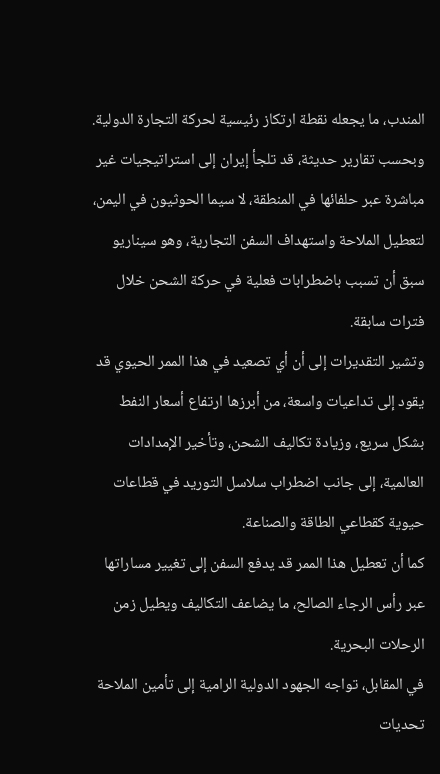المندب، ما يجعله نقطة ارتكاز رئيسية لحركة التجارة الدولية.
وبحسب تقارير حديثة، قد تلجأ إيران إلى استراتيجيات غير مباشرة عبر حلفائها في المنطقة، لا سيما الحوثيون في اليمن، لتعطيل الملاحة واستهداف السفن التجارية، وهو سيناريو سبق أن تسبب باضطرابات فعلية في حركة الشحن خلال فترات سابقة.
وتشير التقديرات إلى أن أي تصعيد في هذا الممر الحيوي قد يقود إلى تداعيات واسعة، من أبرزها ارتفاع أسعار النفط بشكل سريع، وزيادة تكاليف الشحن، وتأخير الإمدادات العالمية، إلى جانب اضطراب سلاسل التوريد في قطاعات حيوية كقطاعي الطاقة والصناعة.
كما أن تعطيل هذا الممر قد يدفع السفن إلى تغيير مساراتها عبر رأس الرجاء الصالح، ما يضاعف التكاليف ويطيل زمن الرحلات البحرية.
في المقابل، تواجه الجهود الدولية الرامية إلى تأمين الملاحة تحديات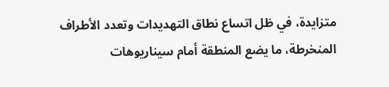متزايدة، في ظل اتساع نطاق التهديدات وتعدد الأطراف المنخرطة، ما يضع المنطقة أمام سيناريوهات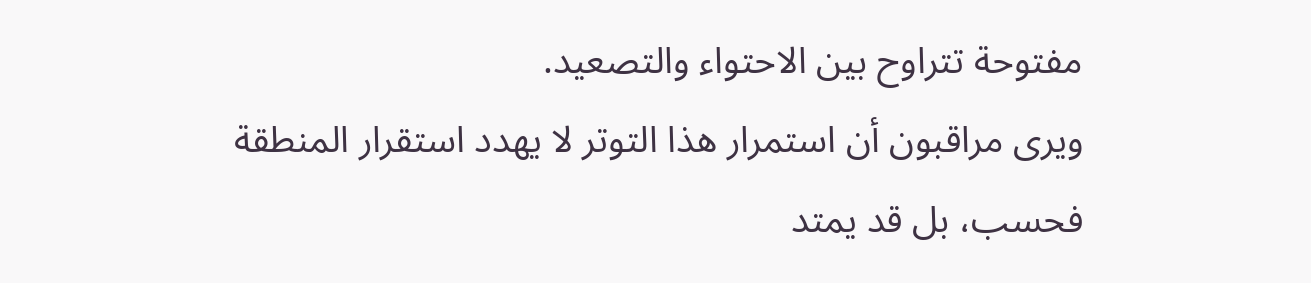مفتوحة تتراوح بين الاحتواء والتصعيد.
ويرى مراقبون أن استمرار هذا التوتر لا يهدد استقرار المنطقة فحسب، بل قد يمتد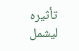تأثيره ليشمل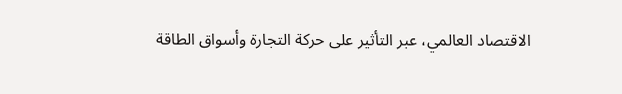الاقتصاد العالمي، عبر التأثير على حركة التجارة وأسواق الطاقة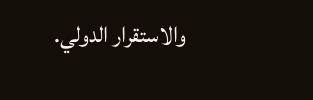والاستقرار الدولي.